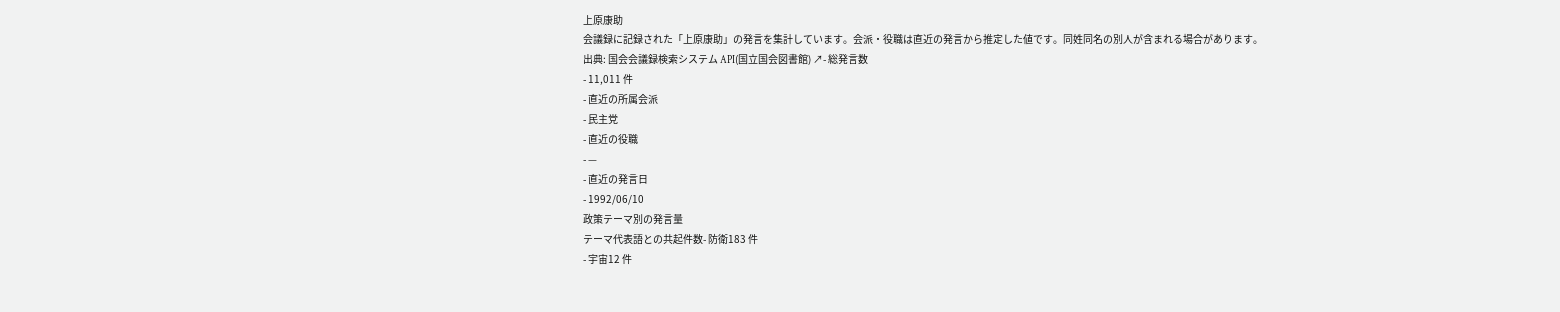上原康助
会議録に記録された「上原康助」の発言を集計しています。会派・役職は直近の発言から推定した値です。同姓同名の別人が含まれる場合があります。
出典: 国会会議録検索システム API(国立国会図書館) ↗- 総発言数
- 11,011 件
- 直近の所属会派
- 民主党
- 直近の役職
- —
- 直近の発言日
- 1992/06/10
政策テーマ別の発言量
テーマ代表語との共起件数- 防衛183 件
- 宇宙12 件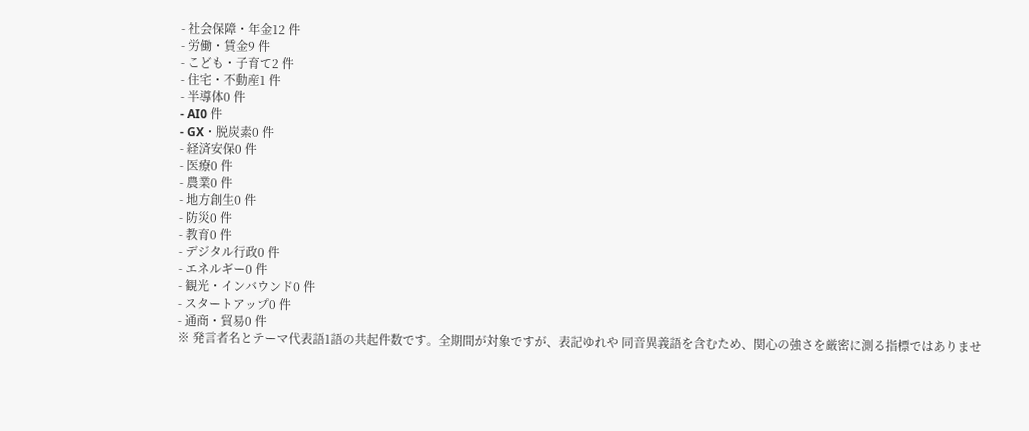- 社会保障・年金12 件
- 労働・賃金9 件
- こども・子育て2 件
- 住宅・不動産1 件
- 半導体0 件
- AI0 件
- GX・脱炭素0 件
- 経済安保0 件
- 医療0 件
- 農業0 件
- 地方創生0 件
- 防災0 件
- 教育0 件
- デジタル行政0 件
- エネルギー0 件
- 観光・インバウンド0 件
- スタートアップ0 件
- 通商・貿易0 件
※ 発言者名とテーマ代表語1語の共起件数です。全期間が対象ですが、表記ゆれや 同音異義語を含むため、関心の強さを厳密に測る指標ではありませ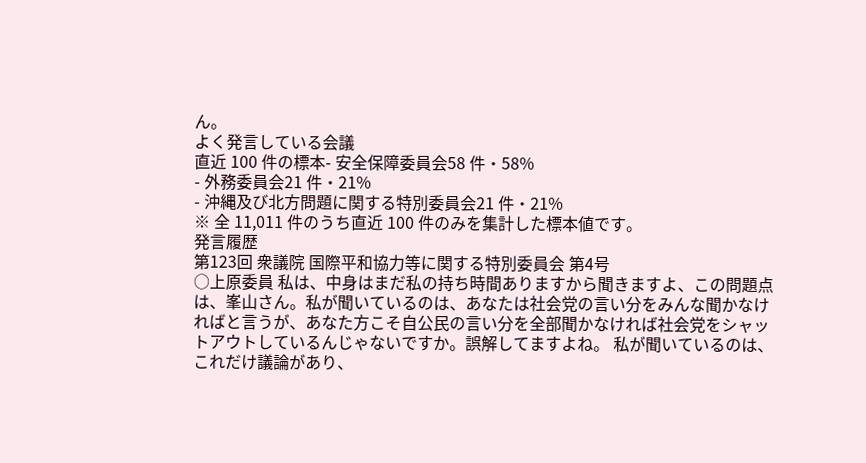ん。
よく発言している会議
直近 100 件の標本- 安全保障委員会58 件・58%
- 外務委員会21 件・21%
- 沖縄及び北方問題に関する特別委員会21 件・21%
※ 全 11,011 件のうち直近 100 件のみを集計した標本値です。
発言履歴
第123回 衆議院 国際平和協力等に関する特別委員会 第4号
○上原委員 私は、中身はまだ私の持ち時間ありますから聞きますよ、この問題点は、峯山さん。私が聞いているのは、あなたは社会党の言い分をみんな聞かなければと言うが、あなた方こそ自公民の言い分を全部聞かなければ社会党をシャットアウトしているんじゃないですか。誤解してますよね。 私が聞いているのは、これだけ議論があり、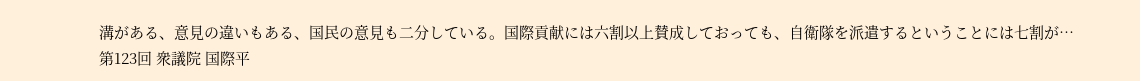溝がある、意見の違いもある、国民の意見も二分している。国際貢献には六割以上賛成しておっても、自衛隊を派遣するということには七割が…
第123回 衆議院 国際平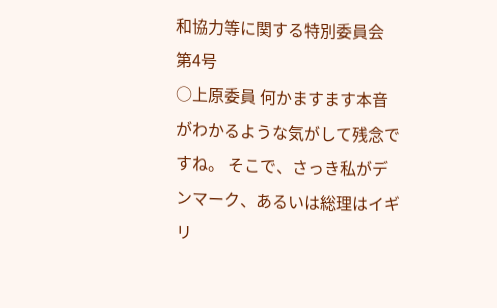和協力等に関する特別委員会 第4号
○上原委員 何かますます本音がわかるような気がして残念ですね。 そこで、さっき私がデンマーク、あるいは総理はイギリ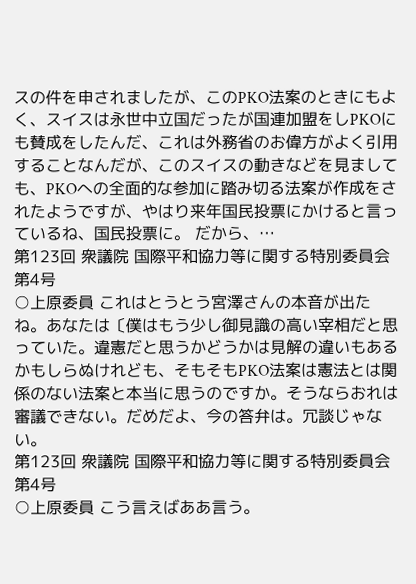スの件を申されましたが、このPKO法案のときにもよく、スイスは永世中立国だったが国連加盟をしPKOにも賛成をしたんだ、これは外務省のお偉方がよく引用することなんだが、このスイスの動きなどを見ましても、PKOへの全面的な参加に踏み切る法案が作成をされたようですが、やはり来年国民投票にかけると言っているね、国民投票に。 だから、…
第123回 衆議院 国際平和協力等に関する特別委員会 第4号
○上原委員 これはとうとう宮澤さんの本音が出たね。あなたは〔僕はもう少し御見識の高い宰相だと思っていた。違憲だと思うかどうかは見解の違いもあるかもしらぬけれども、そもそもPKO法案は憲法とは関係のない法案と本当に思うのですか。そうならおれは審議できない。だめだよ、今の答弁は。冗談じゃない。
第123回 衆議院 国際平和協力等に関する特別委員会 第4号
○上原委員 こう言えばああ言う。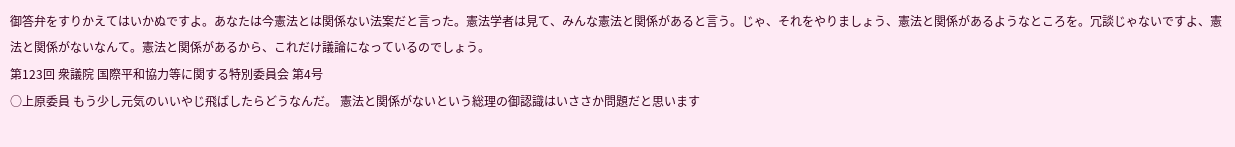御答弁をすりかえてはいかぬですよ。あなたは今憲法とは関係ない法案だと言った。憲法学者は見て、みんな憲法と関係があると言う。じゃ、それをやりましょう、憲法と関係があるようなところを。冗談じゃないですよ、憲法と関係がないなんて。憲法と関係があるから、これだけ議論になっているのでしょう。
第123回 衆議院 国際平和協力等に関する特別委員会 第4号
○上原委員 もう少し元気のいいやじ飛ばしたらどうなんだ。 憲法と関係がないという総理の御認識はいささか問題だと思います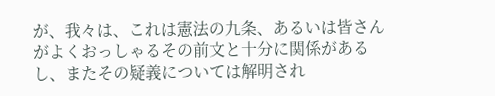が、我々は、これは憲法の九条、あるいは皆さんがよくおっしゃるその前文と十分に関係があるし、またその疑義については解明され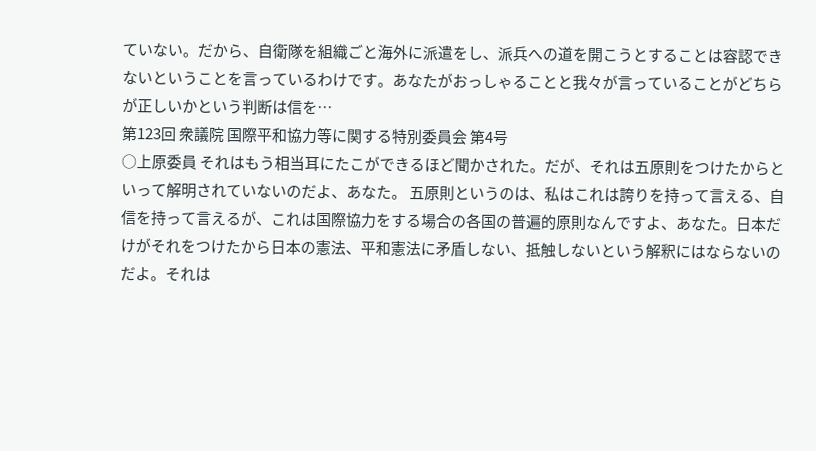ていない。だから、自衛隊を組織ごと海外に派遣をし、派兵への道を開こうとすることは容認できないということを言っているわけです。あなたがおっしゃることと我々が言っていることがどちらが正しいかという判断は信を…
第123回 衆議院 国際平和協力等に関する特別委員会 第4号
○上原委員 それはもう相当耳にたこができるほど聞かされた。だが、それは五原則をつけたからといって解明されていないのだよ、あなた。 五原則というのは、私はこれは誇りを持って言える、自信を持って言えるが、これは国際協力をする場合の各国の普遍的原則なんですよ、あなた。日本だけがそれをつけたから日本の憲法、平和憲法に矛盾しない、抵触しないという解釈にはならないのだよ。それは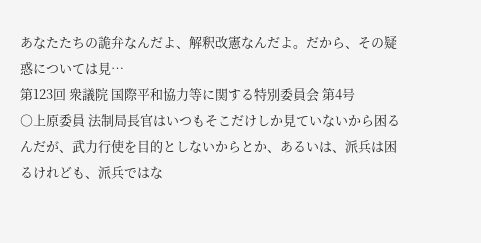あなたたちの詭弁なんだよ、解釈改憲なんだよ。だから、その疑惑については見…
第123回 衆議院 国際平和協力等に関する特別委員会 第4号
○上原委員 法制局長官はいつもそこだけしか見ていないから困るんだが、武力行使を目的としないからとか、あるいは、派兵は困るけれども、派兵ではな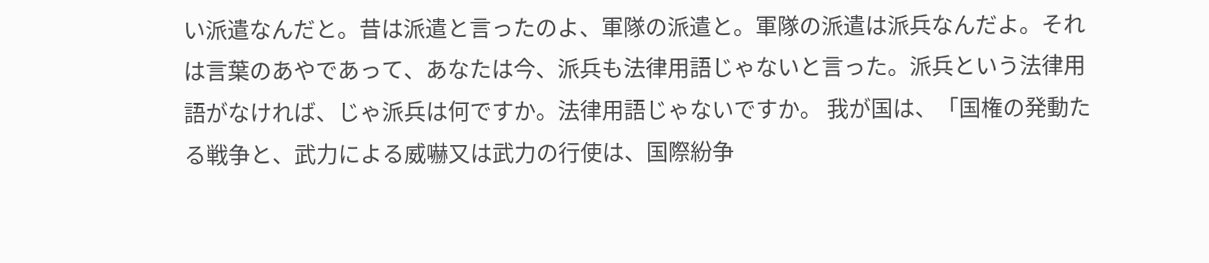い派遣なんだと。昔は派遣と言ったのよ、軍隊の派遣と。軍隊の派遣は派兵なんだよ。それは言葉のあやであって、あなたは今、派兵も法律用語じゃないと言った。派兵という法律用語がなければ、じゃ派兵は何ですか。法律用語じゃないですか。 我が国は、「国権の発動たる戦争と、武力による威嚇又は武力の行使は、国際紛争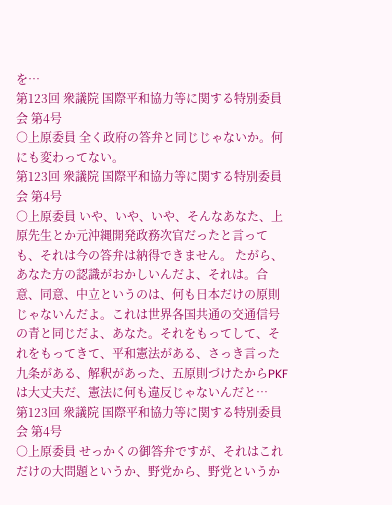を…
第123回 衆議院 国際平和協力等に関する特別委員会 第4号
○上原委員 全く政府の答弁と同じじゃないか。何にも変わってない。
第123回 衆議院 国際平和協力等に関する特別委員会 第4号
○上原委員 いや、いや、いや、そんなあなた、上原先生とか元沖縄開発政務次官だったと言っても、それは今の答弁は納得できません。 たがら、あなた方の認識がおかしいんだよ、それは。合意、同意、中立というのは、何も日本だけの原則じゃないんだよ。これは世界各国共通の交通信号の青と同じだよ、あなた。それをもってして、それをもってきて、平和憲法がある、さっき言った九条がある、解釈があった、五原則づけたからPKFは大丈夫だ、憲法に何も違反じゃないんだと…
第123回 衆議院 国際平和協力等に関する特別委員会 第4号
○上原委員 せっかくの御答弁ですが、それはこれだけの大問題というか、野党から、野党というか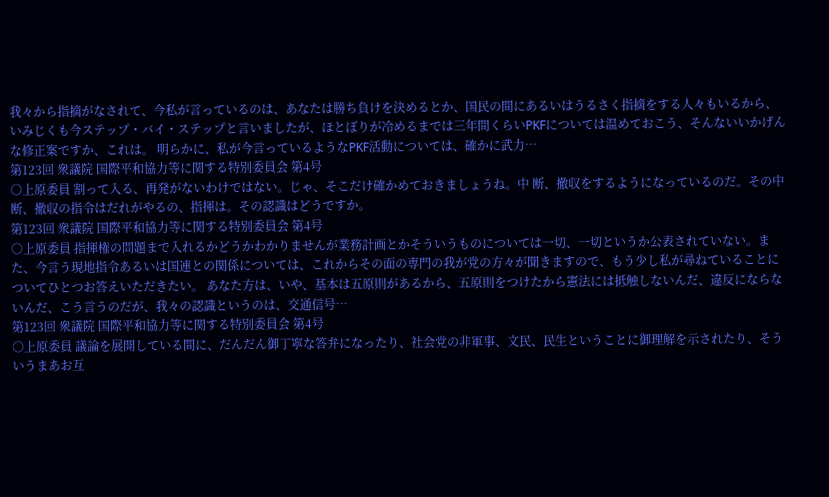我々から指摘がなされて、今私が言っているのは、あなたは勝ち負けを決めるとか、国民の間にあるいはうるさく指摘をする人々もいるから、いみじくも今ステップ・バイ・ステップと言いましたが、ほとぼりが冷めるまでは三年間くらいPKFについては温めておこう、そんないいかげんな修正案ですか、これは。 明らかに、私が今言っているようなPKF活動については、確かに武力…
第123回 衆議院 国際平和協力等に関する特別委員会 第4号
○上原委員 割って入る、再発がないわけではない。じゃ、そこだけ確かめておきましょうね。中 断、撤収をするようになっているのだ。その中断、撤収の指令はだれがやるの、指揮は。その認識はどうですか。
第123回 衆議院 国際平和協力等に関する特別委員会 第4号
○上原委員 指揮権の問題まで入れるかどうかわかりませんが業務計画とかそういうものについては一切、一切というか公表されていない。また、今言う現地指令あるいは国連との関係については、これからその面の専門の我が党の方々が聞きますので、もう少し私が尋ねていることについてひとつお答えいただきたい。 あなた方は、いや、基本は五原則があるから、五原則をつけたから憲法には抵触しないんだ、違反にならないんだ、こう言うのだが、我々の認識というのは、交通信号…
第123回 衆議院 国際平和協力等に関する特別委員会 第4号
○上原委員 議論を展開している間に、だんだん御丁寧な答弁になったり、社会党の非軍事、文民、民生ということに御理解を示されたり、そういうまあお互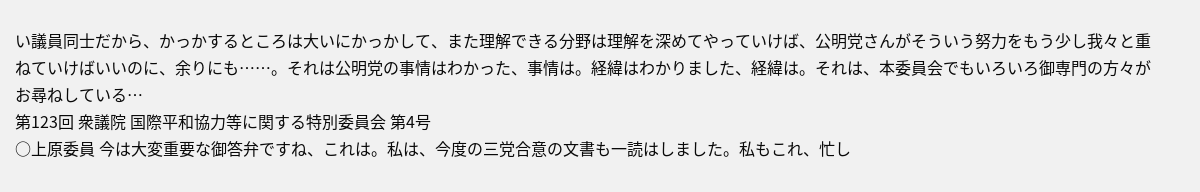い議員同士だから、かっかするところは大いにかっかして、また理解できる分野は理解を深めてやっていけば、公明党さんがそういう努力をもう少し我々と重ねていけばいいのに、余りにも……。それは公明党の事情はわかった、事情は。経緯はわかりました、経緯は。それは、本委員会でもいろいろ御専門の方々がお尋ねしている…
第123回 衆議院 国際平和協力等に関する特別委員会 第4号
○上原委員 今は大変重要な御答弁ですね、これは。私は、今度の三党合意の文書も一読はしました。私もこれ、忙し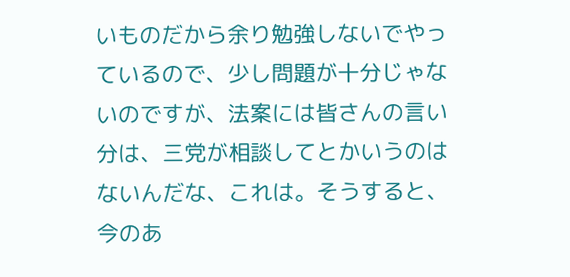いものだから余り勉強しないでやっているので、少し問題が十分じゃないのですが、法案には皆さんの言い分は、三党が相談してとかいうのはないんだな、これは。そうすると、今のあ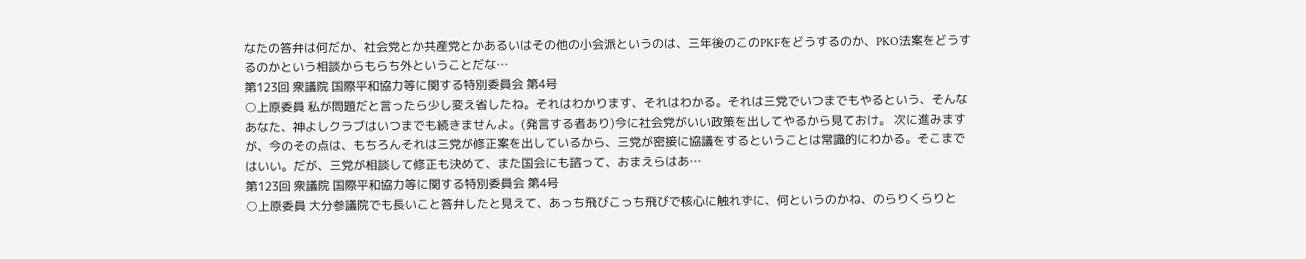なたの答弁は何だか、社会党とか共産党とかあるいはその他の小会派というのは、三年後のこのPKFをどうするのか、PKO法案をどうするのかという相談からもらち外ということだな…
第123回 衆議院 国際平和協力等に関する特別委員会 第4号
○上原委員 私が問題だと言ったら少し変え省したね。それはわかります、それはわかる。それは三党でいつまでもやるという、そんなあなた、神よしクラブはいつまでも続きませんよ。(発言する者あり)今に社会党がいい政策を出してやるから見ておけ。 次に進みますが、今のその点は、もちろんそれは三党が修正案を出しているから、三党が密接に協議をするということは常識的にわかる。そこまではいい。だが、三党が相談して修正も決めて、また国会にも諮って、おまえらはあ…
第123回 衆議院 国際平和協力等に関する特別委員会 第4号
○上原委員 大分参議院でも長いこと答弁したと見えて、あっち飛びこっち飛びで核心に触れずに、何というのかね、のらりくらりと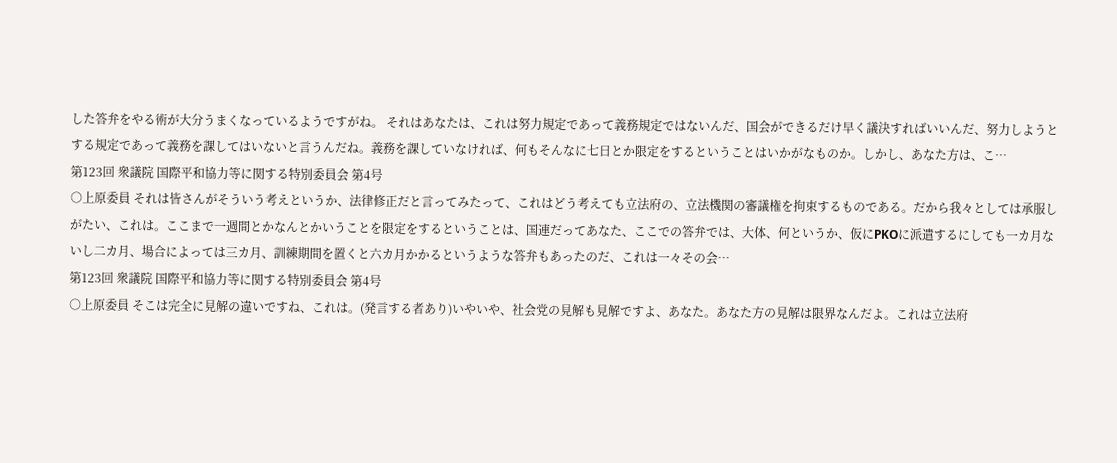した答弁をやる術が大分うまくなっているようですがね。 それはあなたは、これは努力規定であって義務規定ではないんだ、国会ができるだけ早く議決すればいいんだ、努力しようとする規定であって義務を課してはいないと言うんだね。義務を課していなければ、何もそんなに七日とか限定をするということはいかがなものか。しかし、あなた方は、こ…
第123回 衆議院 国際平和協力等に関する特別委員会 第4号
○上原委員 それは皆さんがそういう考えというか、法律修正だと言ってみたって、これはどう考えても立法府の、立法機関の審議権を拘束するものである。だから我々としては承服しがたい、これは。ここまで一週間とかなんとかいうことを限定をするということは、国連だってあなた、ここでの答弁では、大体、何というか、仮にPKOに派遣するにしても一カ月ないし二カ月、場合によっては三カ月、訓練期間を置くと六カ月かかるというような答弁もあったのだ、これは一々その会…
第123回 衆議院 国際平和協力等に関する特別委員会 第4号
○上原委員 そこは完全に見解の違いですね、これは。(発言する者あり)いやいや、社会党の見解も見解ですよ、あなた。あなた方の見解は限界なんだよ。これは立法府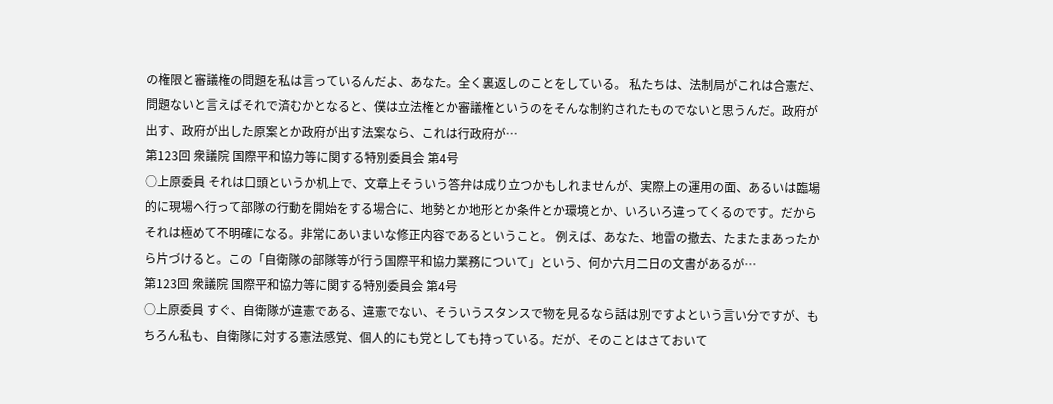の権限と審議権の問題を私は言っているんだよ、あなた。全く裏返しのことをしている。 私たちは、法制局がこれは合憲だ、問題ないと言えばそれで済むかとなると、僕は立法権とか審議権というのをそんな制約されたものでないと思うんだ。政府が出す、政府が出した原案とか政府が出す法案なら、これは行政府が…
第123回 衆議院 国際平和協力等に関する特別委員会 第4号
○上原委員 それは口頭というか机上で、文章上そういう答弁は成り立つかもしれませんが、実際上の運用の面、あるいは臨場的に現場へ行って部隊の行動を開始をする場合に、地勢とか地形とか条件とか環境とか、いろいろ違ってくるのです。だからそれは極めて不明確になる。非常にあいまいな修正内容であるということ。 例えば、あなた、地雷の撤去、たまたまあったから片づけると。この「自衛隊の部隊等が行う国際平和協力業務について」という、何か六月二日の文書があるが…
第123回 衆議院 国際平和協力等に関する特別委員会 第4号
○上原委員 すぐ、自衛隊が違憲である、違憲でない、そういうスタンスで物を見るなら話は別ですよという言い分ですが、もちろん私も、自衛隊に対する憲法感覚、個人的にも党としても持っている。だが、そのことはさておいて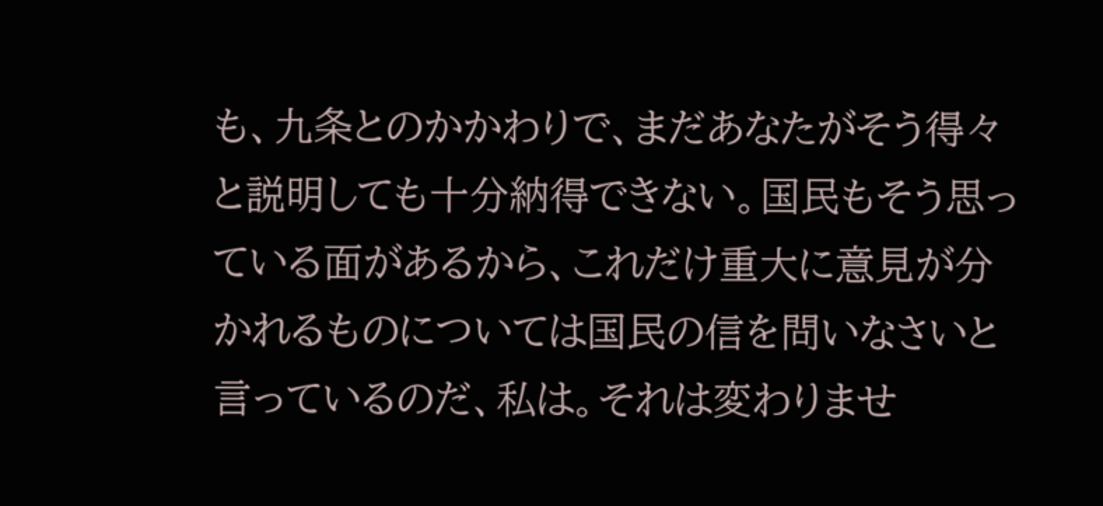も、九条とのかかわりで、まだあなたがそう得々と説明しても十分納得できない。国民もそう思っている面があるから、これだけ重大に意見が分かれるものについては国民の信を問いなさいと言っているのだ、私は。それは変わりませ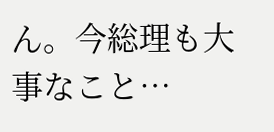ん。今総理も大事なこと…